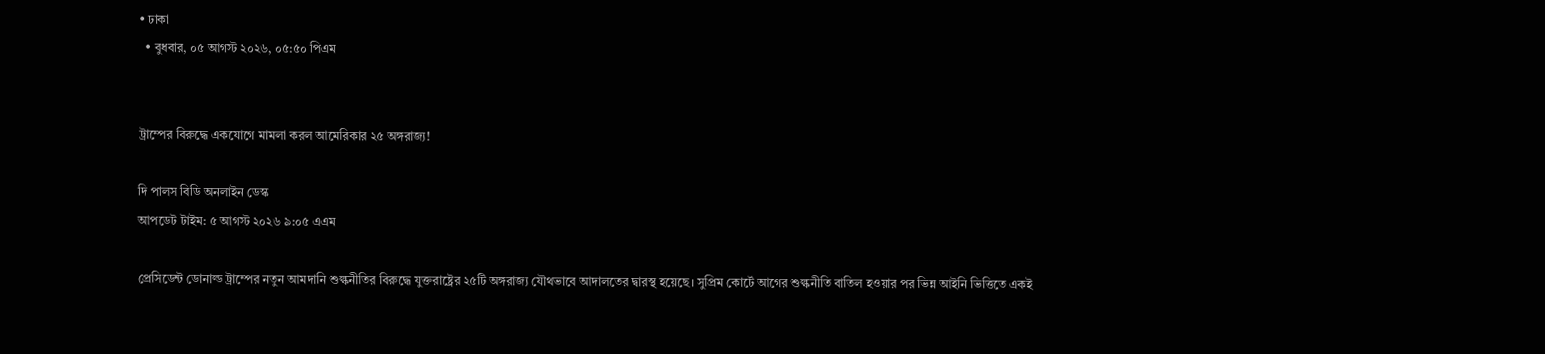• ঢাকা
  • বুধবার, ০৫ আগস্ট ২০২৬, ০৫:৫০ পিএম


ট্রাম্পের বিরুদ্ধে একযোগে মামলা করল আমেরিকার ২৫ অঙ্গরাজ্য!

দি পালস বিডি অনলাইন ডেস্ক
আপডেট টাইম: ৫ আগস্ট ২০২৬ ৯:০৫ এএম

প্রেসিডেন্ট ডোনাল্ড ট্রাম্পের নতুন আমদানি শুল্কনীতির বিরুদ্ধে যুক্তরাষ্ট্রের ২৫টি অঙ্গরাজ্য যৌথভাবে আদালতের দ্বারস্থ হয়েছে। সুপ্রিম কোর্টে আগের শুল্কনীতি বাতিল হওয়ার পর ভিন্ন আইনি ভিত্তিতে একই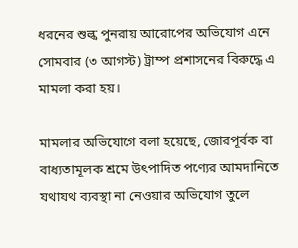ধরনের শুল্ক পুনরায় আরোপের অভিযোগ এনে সোমবার (৩ আগস্ট) ট্রাম্প প্রশাসনের বিরুদ্ধে এ মামলা করা হয়।

মামলার অভিযোগে বলা হয়েছে, জোরপূর্বক বা বাধ্যতামূলক শ্রমে উৎপাদিত পণ্যের আমদানিতে যথাযথ ব্যবস্থা না নেওয়ার অভিযোগ তুলে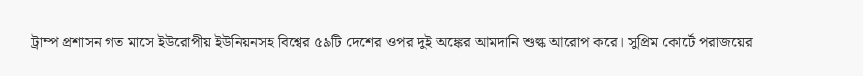ট্রাম্প প্রশাসন গত মাসে ইউরোপীয় ইউনিয়নসহ বিশ্বের ৫৯টি দেশের ওপর দুই অঙ্কের আমদানি শুল্ক আরোপ করে। সুপ্রিম কোর্টে পরাজয়ের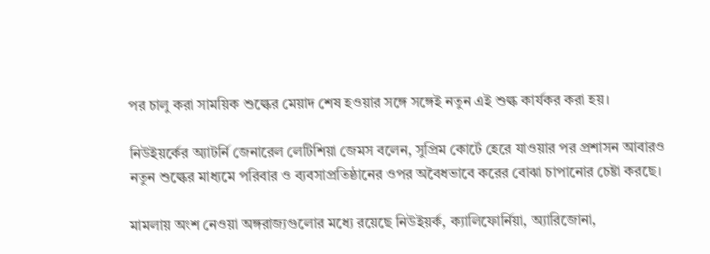পর চালু করা সাময়িক শুল্কের মেয়াদ শেষ হওয়ার সঙ্গে সঙ্গেই নতুন এই শুল্ক কার্যকর করা হয়।

নিউইয়র্কের অ্যাটর্নি জেনারেল লেটিশিয়া জেমস বলেন, সুপ্রিম কোর্টে হেরে যাওয়ার পর প্রশাসন আবারও নতুন শুল্কের মাধ্যমে পরিবার ও ব্যবসাপ্রতিষ্ঠানের ওপর অবৈধভাবে করের বোঝা চাপানোর চেষ্টা করছে।

মামলায় অংশ নেওয়া অঙ্গরাজ্যগুলোর মধ্যে রয়েছে নিউইয়র্ক, ক্যালিফোর্নিয়া, অ্যারিজোনা,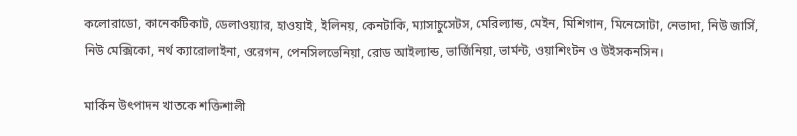কলোরাডো, কানেকটিকাট, ডেলাওয়্যার, হাওয়াই, ইলিনয়, কেনটাকি, ম্যাসাচুসেটস, মেরিল্যান্ড, মেইন, মিশিগান, মিনেসোটা, নেভাদা, নিউ জার্সি, নিউ মেক্সিকো, নর্থ ক্যারোলাইনা, ওরেগন, পেনসিলভেনিয়া, রোড আইল্যান্ড, ভার্জিনিয়া, ভার্মন্ট, ওয়াশিংটন ও উইসকনসিন।

মার্কিন উৎপাদন খাতকে শক্তিশালী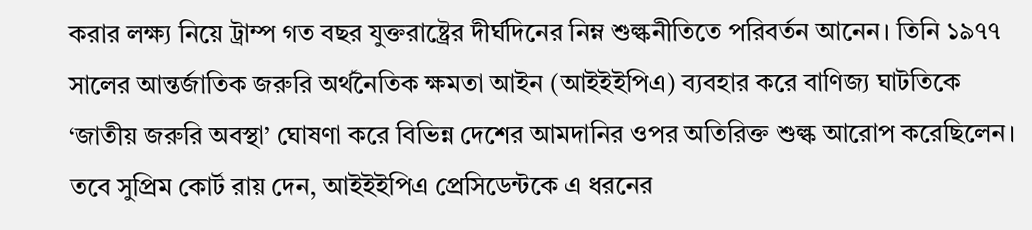করার লক্ষ্য নিয়ে ট্রাম্প গত বছর যুক্তরাষ্ট্রের দীর্ঘদিনের নিম্ন শুল্কনীতিতে পরিবর্তন আনেন। তিনি ১৯৭৭ সালের আন্তর্জাতিক জরুরি অর্থনৈতিক ক্ষমতা আইন (আইইইপিএ) ব্যবহার করে বাণিজ্য ঘাটতিকে ‘জাতীয় জরুরি অবস্থা’ ঘোষণা করে বিভিন্ন দেশের আমদানির ওপর অতিরিক্ত শুল্ক আরোপ করেছিলেন। তবে সুপ্রিম কোর্ট রায় দেন, আইইইপিএ প্রেসিডেন্টকে এ ধরনের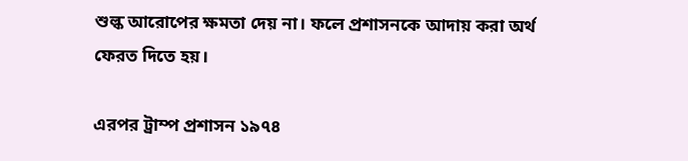শুল্ক আরোপের ক্ষমতা দেয় না। ফলে প্রশাসনকে আদায় করা অর্থ ফেরত দিতে হয়।

এরপর ট্রাম্প প্রশাসন ১৯৭৪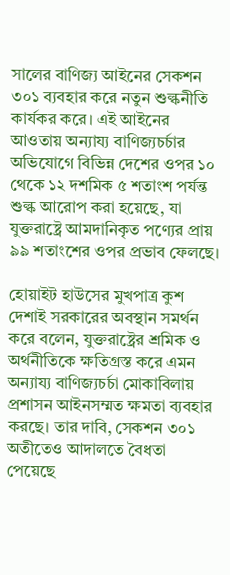সালের বাণিজ্য আইনের সেকশন ৩০১ ব্যবহার করে নতুন শুল্কনীতি কার্যকর করে। এই আইনের আওতায় অন্যায্য বাণিজ্যচর্চার অভিযোগে বিভিন্ন দেশের ওপর ১০ থেকে ১২ দশমিক ৫ শতাংশ পর্যন্ত শুল্ক আরোপ করা হয়েছে, যা যুক্তরাষ্ট্রে আমদানিকৃত পণ্যের প্রায় ৯৯ শতাংশের ওপর প্রভাব ফেলছে।

হোয়াইট হাউসের মুখপাত্র কুশ দেশাই সরকারের অবস্থান সমর্থন করে বলেন, যুক্তরাষ্ট্রের শ্রমিক ও অর্থনীতিকে ক্ষতিগ্রস্ত করে এমন অন্যায্য বাণিজ্যচর্চা মোকাবিলায় প্রশাসন আইনসম্মত ক্ষমতা ব্যবহার করছে। তার দাবি, সেকশন ৩০১ অতীতেও আদালতে বৈধতা পেয়েছে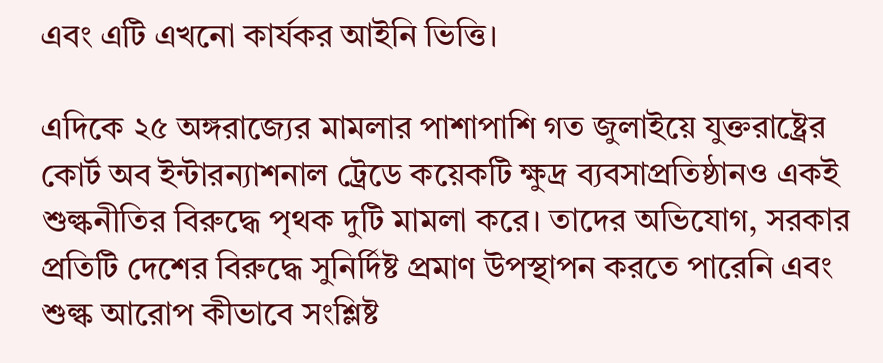এবং এটি এখনো কার্যকর আইনি ভিত্তি।

এদিকে ২৫ অঙ্গরাজ্যের মামলার পাশাপাশি গত জুলাইয়ে যুক্তরাষ্ট্রের কোর্ট অব ইন্টারন্যাশনাল ট্রেডে কয়েকটি ক্ষুদ্র ব্যবসাপ্রতিষ্ঠানও একই শুল্কনীতির বিরুদ্ধে পৃথক দুটি মামলা করে। তাদের অভিযোগ, সরকার প্রতিটি দেশের বিরুদ্ধে সুনির্দিষ্ট প্রমাণ উপস্থাপন করতে পারেনি এবং শুল্ক আরোপ কীভাবে সংশ্লিষ্ট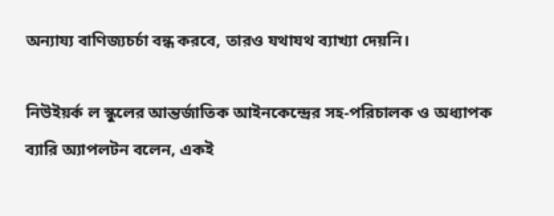অন্যায্য বাণিজ্যচর্চা বন্ধ করবে, তারও যথাযথ ব্যাখ্যা দেয়নি।

নিউইয়র্ক ল স্কুলের আন্তর্জাতিক আইনকেন্দ্রের সহ-পরিচালক ও অধ্যাপক ব্যারি অ্যাপলটন বলেন, একই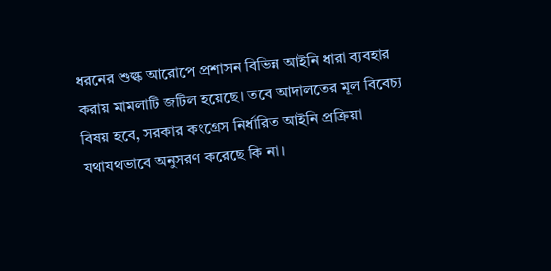ধরনের শুল্ক আরোপে প্রশাসন বিভিন্ন আইনি ধারা ব্যবহার করায় মামলাটি জটিল হয়েছে। তবে আদালতের মূল বিবেচ্য বিষয় হবে, সরকার কংগ্রেস নির্ধারিত আইনি প্রক্রিয়া যথাযথভাবে অনুসরণ করেছে কি না।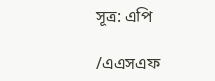সূত্র: এপি

/এএসএফ